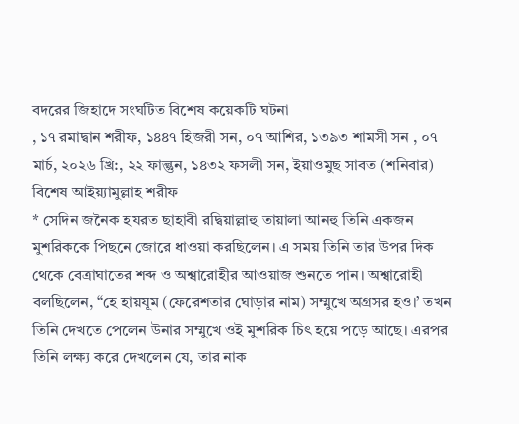বদরের জিহাদে সংঘটিত বিশেষ কয়েকটি ঘটনা
, ১৭ রমাদ্বান শরীফ, ১৪৪৭ হিজরী সন, ০৭ আশির, ১৩৯৩ শামসী সন , ০৭ মার্চ, ২০২৬ খ্রি:, ২২ ফাল্গুন, ১৪৩২ ফসলী সন, ইয়াওমুছ সাবত (শনিবার) বিশেষ আইয়্যামুল্লাহ শরীফ
* সেদিন জনৈক হযরত ছাহাবী রদ্বিয়াল্লাহু তায়ালা আনহু তিনি একজন মুশরিককে পিছনে জোরে ধাওয়া করছিলেন। এ সময় তিনি তার উপর দিক থেকে বেত্রাঘাতের শব্দ ও অশ্বারোহীর আওয়াজ শুনতে পান। অশ্বারোহী বলছিলেন, “হে হায়যূম (ফেরেশতার ঘোড়ার নাম) সম্মুখে অগ্রসর হও।’ তখন তিনি দেখতে পেলেন উনার সম্মুখে ওই মুশরিক চিৎ হয়ে পড়ে আছে। এরপর তিনি লক্ষ্য করে দেখলেন যে, তার নাক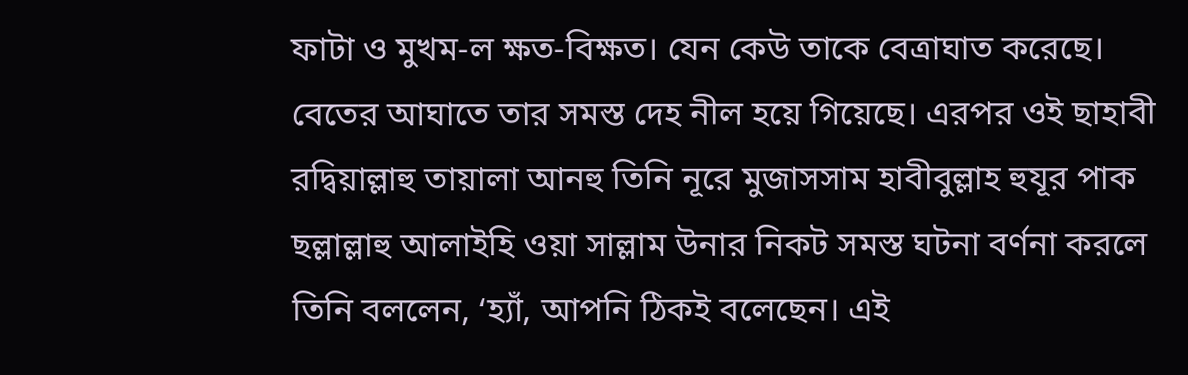ফাটা ও মুখম-ল ক্ষত-বিক্ষত। যেন কেউ তাকে বেত্রাঘাত করেছে। বেতের আঘাতে তার সমস্ত দেহ নীল হয়ে গিয়েছে। এরপর ওই ছাহাবী রদ্বিয়াল্লাহু তায়ালা আনহু তিনি নূরে মুজাসসাম হাবীবুল্লাহ হুযূর পাক ছল্লাল্লাহু আলাইহি ওয়া সাল্লাম উনার নিকট সমস্ত ঘটনা বর্ণনা করলে তিনি বললেন, ‘হ্যাঁ, আপনি ঠিকই বলেছেন। এই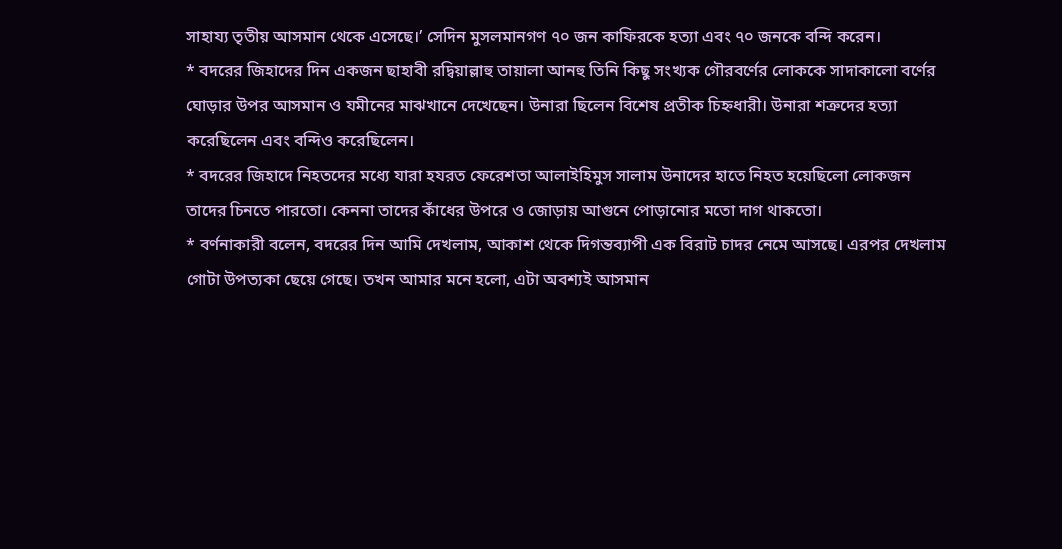সাহায্য তৃতীয় আসমান থেকে এসেছে।’ সেদিন মুসলমানগণ ৭০ জন কাফিরকে হত্যা এবং ৭০ জনকে বন্দি করেন।
* বদরের জিহাদের দিন একজন ছাহাবী রদ্বিয়াল্লাহু তায়ালা আনহু তিনি কিছু সংখ্যক গৌরবর্ণের লোককে সাদাকালো বর্ণের ঘোড়ার উপর আসমান ও যমীনের মাঝখানে দেখেছেন। উনারা ছিলেন বিশেষ প্রতীক চিহ্নধারী। উনারা শত্রুদের হত্যা করেছিলেন এবং বন্দিও করেছিলেন।
* বদরের জিহাদে নিহতদের মধ্যে যারা হযরত ফেরেশতা আলাইহিমুস সালাম উনাদের হাতে নিহত হয়েছিলো লোকজন তাদের চিনতে পারতো। কেননা তাদের কাঁধের উপরে ও জোড়ায় আগুনে পোড়ানোর মতো দাগ থাকতো।
* বর্ণনাকারী বলেন, বদরের দিন আমি দেখলাম, আকাশ থেকে দিগন্তব্যাপী এক বিরাট চাদর নেমে আসছে। এরপর দেখলাম গোটা উপত্যকা ছেয়ে গেছে। তখন আমার মনে হলো, এটা অবশ্যই আসমান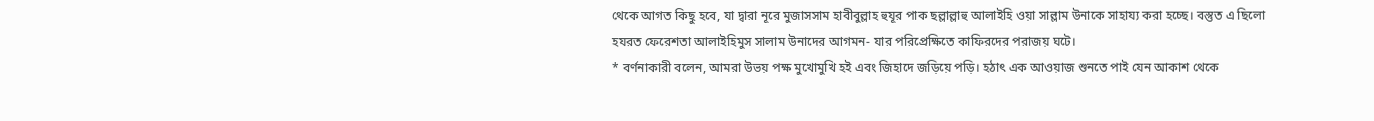থেকে আগত কিছু হবে, যা দ্বারা নূরে মুজাসসাম হাবীবুল্লাহ হুযূর পাক ছল্লাল্লাহু আলাইহি ওয়া সাল্লাম উনাকে সাহায্য করা হচ্ছে। বস্তুত এ ছিলো হযরত ফেরেশতা আলাইহিমুস সালাম উনাদের আগমন- যার পরিপ্রেক্ষিতে কাফিরদের পরাজয় ঘটে।
* বর্ণনাকারী বলেন, আমরা উভয় পক্ষ মুখোমুখি হই এবং জিহাদে জড়িয়ে পড়ি। হঠাৎ এক আওয়াজ শুনতে পাই যেন আকাশ থেকে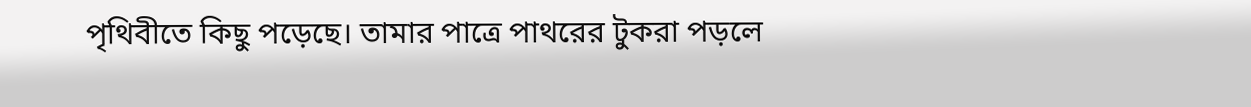পৃথিবীতে কিছু পড়েছে। তামার পাত্রে পাথরের টুকরা পড়লে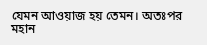যেমন আওয়াজ হয় তেমন। অতঃপর মহান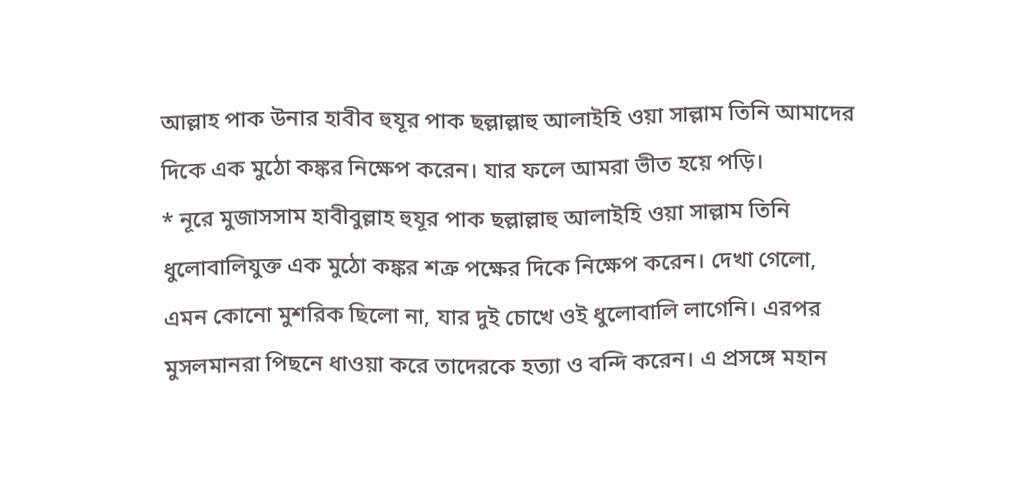আল্লাহ পাক উনার হাবীব হুযূর পাক ছল্লাল্লাহু আলাইহি ওয়া সাল্লাম তিনি আমাদের দিকে এক মুঠো কঙ্কর নিক্ষেপ করেন। যার ফলে আমরা ভীত হয়ে পড়ি।
* নূরে মুজাসসাম হাবীবুল্লাহ হুযূর পাক ছল্লাল্লাহু আলাইহি ওয়া সাল্লাম তিনি ধুলোবালিযুক্ত এক মুঠো কঙ্কর শত্রু পক্ষের দিকে নিক্ষেপ করেন। দেখা গেলো, এমন কোনো মুশরিক ছিলো না, যার দুই চোখে ওই ধুলোবালি লাগেনি। এরপর মুসলমানরা পিছনে ধাওয়া করে তাদেরকে হত্যা ও বন্দি করেন। এ প্রসঙ্গে মহান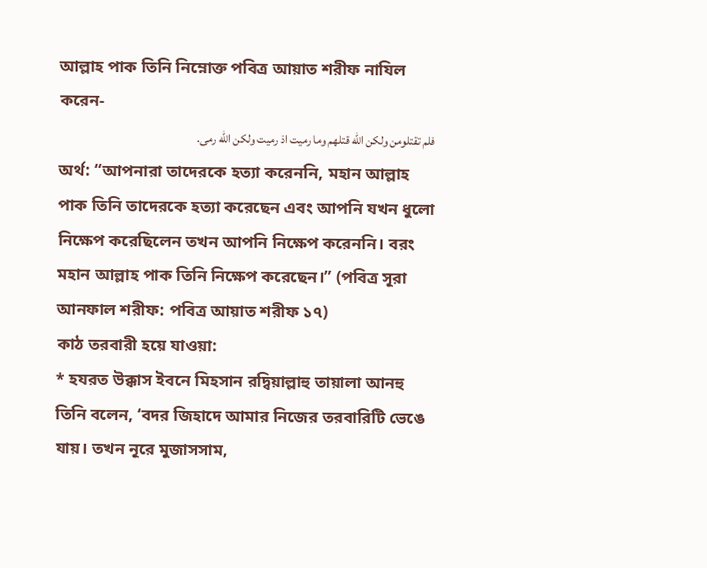আল্লাহ পাক তিনি নিম্নোক্ত পবিত্র আয়াত শরীফ নাযিল করেন-
فلم تقتلومن ولكن الله قتلهم وما رميت اذ رميت ولكن الله رمى.
অর্থ: “আপনারা তাদেরকে হত্যা করেননি, মহান আল্লাহ পাক তিনি তাদেরকে হত্যা করেছেন এবং আপনি যখন ধুলো নিক্ষেপ করেছিলেন তখন আপনি নিক্ষেপ করেননি। বরং মহান আল্লাহ পাক তিনি নিক্ষেপ করেছেন।” (পবিত্র সূরা আনফাল শরীফ: পবিত্র আয়াত শরীফ ১৭)
কাঠ তরবারী হয়ে যাওয়া:
* হযরত উক্কাস ইবনে মিহসান রদ্বিয়াল্লাহু তায়ালা আনহু তিনি বলেন, ‘বদর জিহাদে আমার নিজের তরবারিটি ভেঙে যায়। তখন নূরে মুজাসসাম,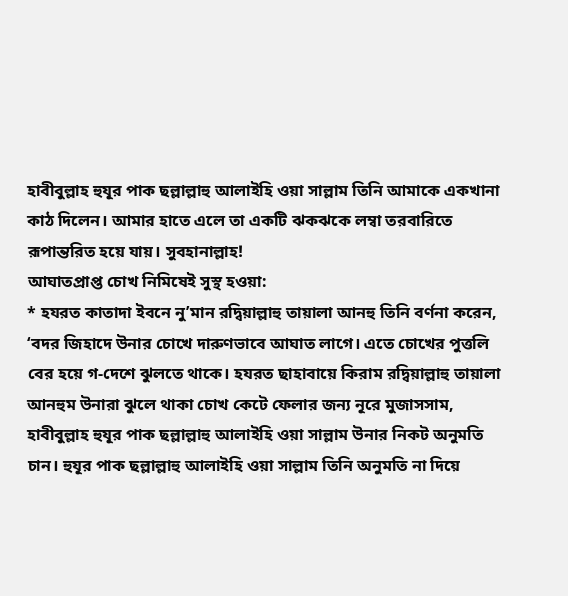হাবীবুল্লাহ হুযূর পাক ছল্লাল্লাহু আলাইহি ওয়া সাল্লাম তিনি আমাকে একখানা কাঠ দিলেন। আমার হাতে এলে তা একটি ঝকঝকে লম্বা তরবারিতে রূপান্তরিত হয়ে যায়। সুবহানাল্লাহ!
আঘাতপ্রাপ্ত চোখ নিমিষেই সুস্থ হওয়া:
* হযরত কাতাদা ইবনে নু’মান রদ্বিয়াল্লাহু তায়ালা আনহু তিনি বর্ণনা করেন, ‘বদর জিহাদে উনার চোখে দারুণভাবে আঘাত লাগে। এতে চোখের পুত্তলি বের হয়ে গ-দেশে ঝুলতে থাকে। হযরত ছাহাবায়ে কিরাম রদ্বিয়াল্লাহু তায়ালা আনহুম উনারা ঝুলে থাকা চোখ কেটে ফেলার জন্য নূরে মুজাসসাম, হাবীবুল্লাহ হুযূর পাক ছল্লাল্লাহু আলাইহি ওয়া সাল্লাম উনার নিকট অনুমতি চান। হুযূর পাক ছল্লাল্লাহু আলাইহি ওয়া সাল্লাম তিনি অনুমতি না দিয়ে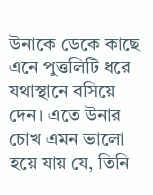উনাকে ডেকে কাছে এনে পুত্তলিটি ধরে যথাস্থানে বসিয়ে দেন। এতে উনার চোখ এমন ভালো হয়ে যায় যে, তিনি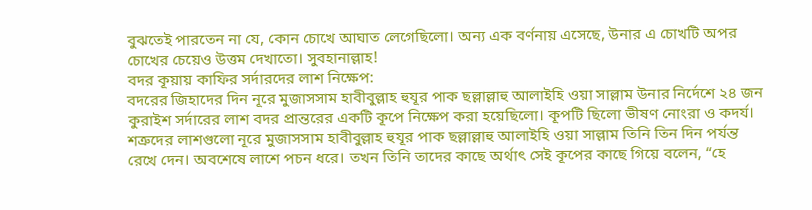বুঝতেই পারতেন না যে, কোন চোখে আঘাত লেগেছিলো। অন্য এক বর্ণনায় এসেছে, উনার এ চোখটি অপর চোখের চেয়েও উত্তম দেখাতো। সুবহানাল্লাহ!
বদর কূয়ায় কাফির সর্দারদের লাশ নিক্ষেপ:
বদরের জিহাদের দিন নূরে মুজাসসাম হাবীবুল্লাহ হুযূর পাক ছল্লাল্লাহু আলাইহি ওয়া সাল্লাম উনার নির্দেশে ২৪ জন কুরাইশ সর্দারের লাশ বদর প্রান্তরের একটি কূপে নিক্ষেপ করা হয়েছিলো। কূপটি ছিলো ভীষণ নোংরা ও কদর্য। শত্রুদের লাশগুলো নূরে মুজাসসাম হাবীবুল্লাহ হুযূর পাক ছল্লাল্লাহু আলাইহি ওয়া সাল্লাম তিনি তিন দিন পর্যন্ত রেখে দেন। অবশেষে লাশে পচন ধরে। তখন তিনি তাদের কাছে অর্থাৎ সেই কূপের কাছে গিয়ে বলেন, “হে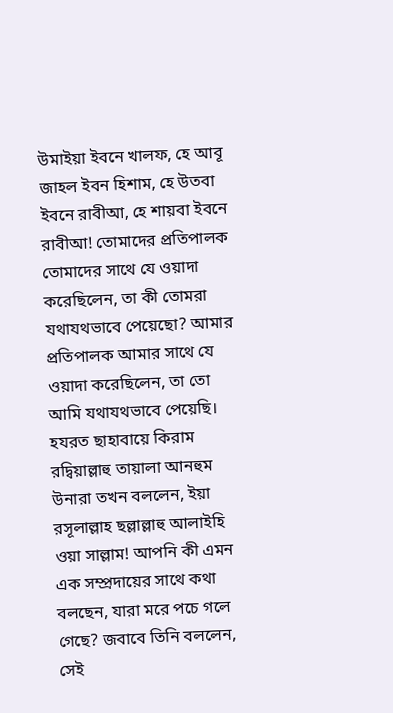উমাইয়া ইবনে খালফ, হে আবূ জাহল ইবন হিশাম, হে উতবা ইবনে রাবীআ, হে শায়বা ইবনে রাবীআ! তোমাদের প্রতিপালক তোমাদের সাথে যে ওয়াদা করেছিলেন, তা কী তোমরা যথাযথভাবে পেয়েছো? আমার প্রতিপালক আমার সাথে যে ওয়াদা করেছিলেন, তা তো আমি যথাযথভাবে পেয়েছি। হযরত ছাহাবায়ে কিরাম রদ্বিয়াল্লাহু তায়ালা আনহুম উনারা তখন বললেন, ইয়া রসূলাল্লাহ ছল্লাল্লাহু আলাইহি ওয়া সাল্লাম! আপনি কী এমন এক সম্প্রদায়ের সাথে কথা বলছেন, যারা মরে পচে গলে গেছে? জবাবে তিনি বললেন, সেই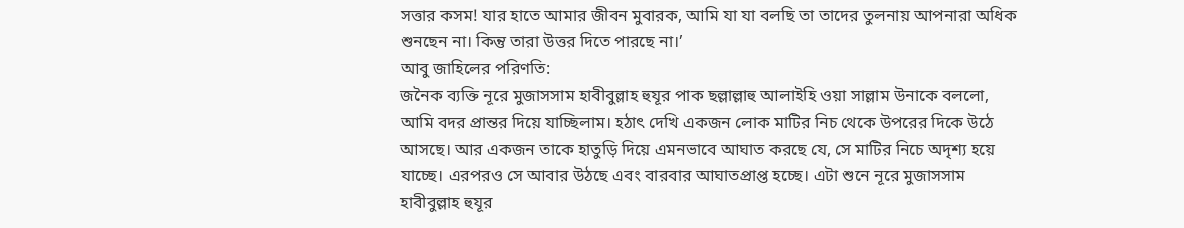সত্তার কসম! যার হাতে আমার জীবন মুবারক, আমি যা যা বলছি তা তাদের তুলনায় আপনারা অধিক শুনছেন না। কিন্তু তারা উত্তর দিতে পারছে না।’
আবু জাহিলের পরিণতি:
জনৈক ব্যক্তি নূরে মুজাসসাম হাবীবুল্লাহ হুযূর পাক ছল্লাল্লাহু আলাইহি ওয়া সাল্লাম উনাকে বললো, আমি বদর প্রান্তর দিয়ে যাচ্ছিলাম। হঠাৎ দেখি একজন লোক মাটির নিচ থেকে উপরের দিকে উঠে আসছে। আর একজন তাকে হাতুড়ি দিয়ে এমনভাবে আঘাত করছে যে, সে মাটির নিচে অদৃশ্য হয়ে যাচ্ছে। এরপরও সে আবার উঠছে এবং বারবার আঘাতপ্রাপ্ত হচ্ছে। এটা শুনে নূরে মুজাসসাম হাবীবুল্লাহ হুযূর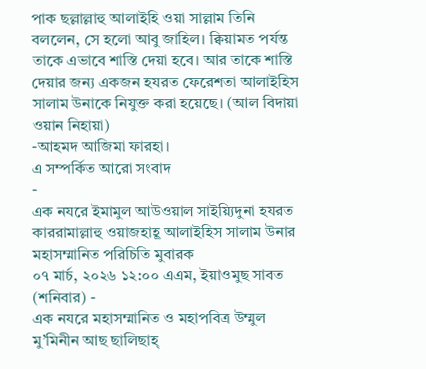পাক ছল্লাল্লাহু আলাইহি ওয়া সাল্লাম তিনি বললেন, সে হলো আবু জাহিল। ক্বিয়ামত পর্যন্ত তাকে এভাবে শাস্তি দেয়া হবে। আর তাকে শাস্তি দেয়ার জন্য একজন হযরত ফেরেশতা আলাইহিস সালাম উনাকে নিযুক্ত করা হয়েছে। (আল বিদায়া ওয়ান নিহায়া)
-আহমদ আজিমা ফারহা।
এ সম্পর্কিত আরো সংবাদ
-
এক নযরে ইমামুল আউওয়াল সাইয়্যিদুনা হযরত কাররামাল্লাহু ওয়াজহাহূ আলাইহিস সালাম উনার মহাসম্মানিত পরিচিতি মুবারক
০৭ মার্চ, ২০২৬ ১২:০০ এএম, ইয়াওমুছ সাবত (শনিবার) -
এক নযরে মহাসম্মানিত ও মহাপবিত্র উম্মুল মু’মিনীন আছ ছালিছাহ্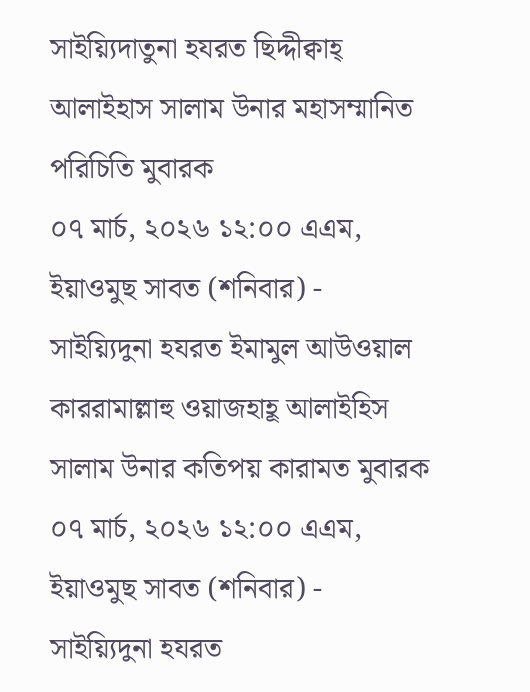সাইয়্যিদাতুনা হযরত ছিদ্দীক্বাহ্ আলাইহাস সালাম উনার মহাসম্মানিত পরিচিতি মুবারক
০৭ মার্চ, ২০২৬ ১২:০০ এএম, ইয়াওমুছ সাবত (শনিবার) -
সাইয়্যিদুনা হযরত ইমামুল আউওয়াল কাররামাল্লাহু ওয়াজহাহূ আলাইহিস সালাম উনার কতিপয় কারামত মুবারক
০৭ মার্চ, ২০২৬ ১২:০০ এএম, ইয়াওমুছ সাবত (শনিবার) -
সাইয়্যিদুনা হযরত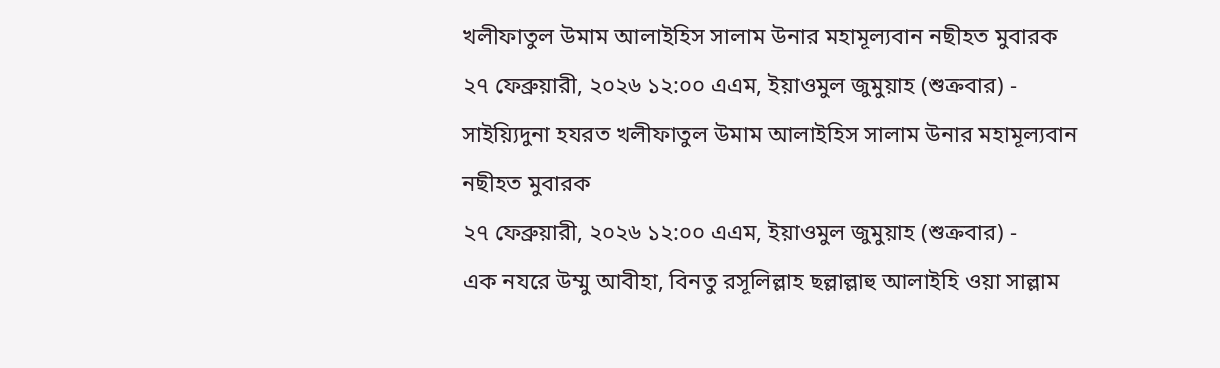খলীফাতুল উমাম আলাইহিস সালাম উনার মহামূল্যবান নছীহত মুবারক
২৭ ফেব্রুয়ারী, ২০২৬ ১২:০০ এএম, ইয়াওমুল জুমুয়াহ (শুক্রবার) -
সাইয়্যিদুনা হযরত খলীফাতুল উমাম আলাইহিস সালাম উনার মহামূল্যবান নছীহত মুবারক
২৭ ফেব্রুয়ারী, ২০২৬ ১২:০০ এএম, ইয়াওমুল জুমুয়াহ (শুক্রবার) -
এক নযরে উম্মু আবীহা, বিনতু রসূলিল্লাহ ছল্লাল্লাহু আলাইহি ওয়া সাল্লাম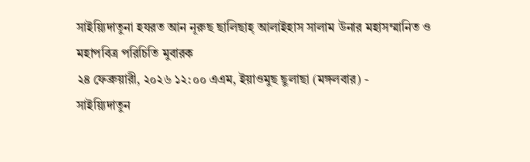সাইয়্যিদাতুনা হযরত আন নূরুছ ছালিছাহ্ আলাইহাস সালাম উনার মহাসম্মানিত ও মহাপবিত্র পরিচিতি মুবারক
২৪ ফেব্রুয়ারী, ২০২৬ ১২:০০ এএম, ইয়াওমুছ ছুলাছা (মঙ্গলবার) -
সাইয়্যিদাতুন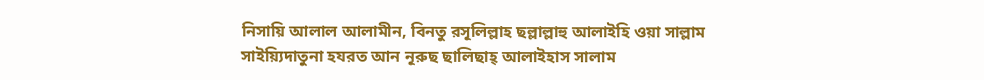নিসায়ি আলাল আলামীন, বিনতু রসূলিল্লাহ ছল্লাল্লাহু আলাইহি ওয়া সাল্লাম সাইয়্যিদাতুনা হযরত আন নূরুছ ছালিছাহ্ আলাইহাস সালাম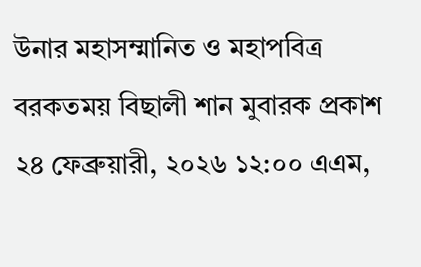উনার মহাসম্মানিত ও মহাপবিত্র বরকতময় বিছালী শান মুবারক প্রকাশ
২৪ ফেব্রুয়ারী, ২০২৬ ১২:০০ এএম,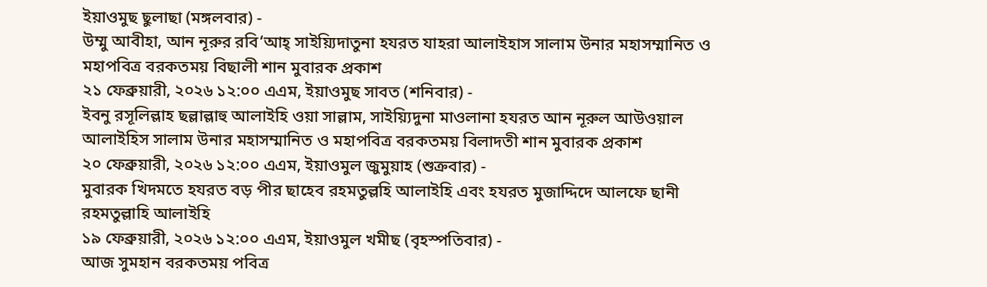ইয়াওমুছ ছুলাছা (মঙ্গলবার) -
উম্মু আবীহা, আন নূরুর রবি‘আহ্ সাইয়্যিদাতুনা হযরত যাহরা আলাইহাস সালাম উনার মহাসম্মানিত ও মহাপবিত্র বরকতময় বিছালী শান মুবারক প্রকাশ
২১ ফেব্রুয়ারী, ২০২৬ ১২:০০ এএম, ইয়াওমুছ সাবত (শনিবার) -
ইবনু রসূলিল্লাহ ছল্লাল্লাহু আলাইহি ওয়া সাল্লাম, সাইয়্যিদুনা মাওলানা হযরত আন নূরুল আউওয়াল আলাইহিস সালাম উনার মহাসম্মানিত ও মহাপবিত্র বরকতময় বিলাদতী শান মুবারক প্রকাশ
২০ ফেব্রুয়ারী, ২০২৬ ১২:০০ এএম, ইয়াওমুল জুমুয়াহ (শুক্রবার) -
মুবারক খিদমতে হযরত বড় পীর ছাহেব রহমতুল্লহি আলাইহি এবং হযরত মুজাদ্দিদে আলফে ছানী রহমতুল্লাহি আলাইহি
১৯ ফেব্রুয়ারী, ২০২৬ ১২:০০ এএম, ইয়াওমুল খমীছ (বৃহস্পতিবার) -
আজ সুমহান বরকতময় পবিত্র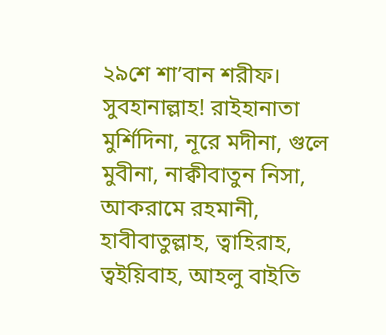২৯শে শা’বান শরীফ। সুবহানাল্লাহ! রাইহানাতা মুর্শিদিনা, নূরে মদীনা, গুলে মুবীনা, নাক্বীবাতুন নিসা, আকরামে রহমানী, হাবীবাতুল্লাহ, ত্বাহিরাহ, ত্বইয়িবাহ, আহলু বাইতি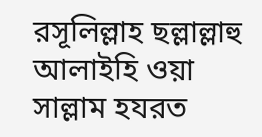রসূলিল্লাহ ছল্লাল্লাহু আলাইহি ওয়া সাল্লাম হযরত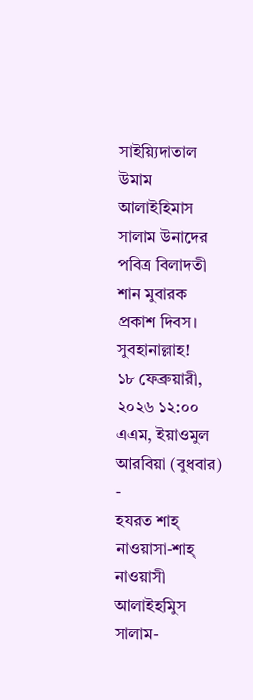সাইয়্যিদাতাল উমাম আলাইহিমাস সালাম উনাদের পবিত্র বিলাদতী শান মুবারক প্রকাশ দিবস। সুবহানাল্লাহ!
১৮ ফেব্রুয়ারী, ২০২৬ ১২:০০ এএম, ইয়াওমুল আরবিয়া (বুধবার) -
হযরত শাহ্ নাওয়াসা-শাহ্ নাওয়াসী আলাইহমিুস সালাম-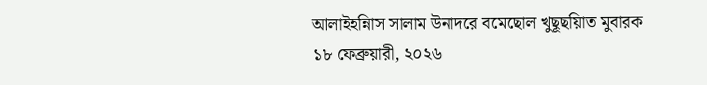আলাইহন্নিাস সালাম উনাদরে বমেছোল খুছূছয়িাত মুবারক
১৮ ফেব্রুয়ারী, ২০২৬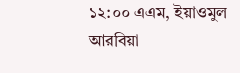১২:০০ এএম, ইয়াওমুল আরবিয়া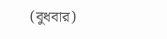(বুধবার)